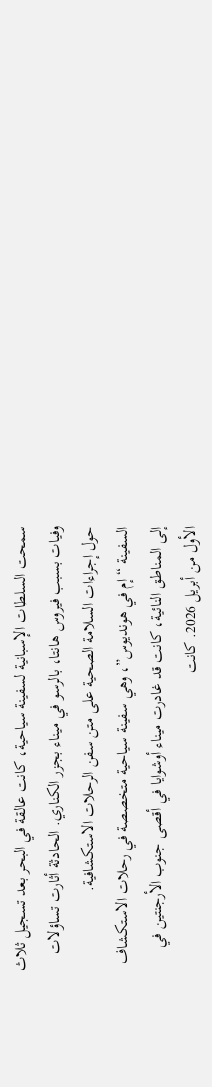سمحت السلطات الإسبانية لسفينة سياحية، كانت عالقة في البحر بعد تسجيل ثلاث وفيات بسبب فيروس هانتا، بالرسو في ميناء بجزر الكناري. الحادثة أثارت تساؤلات حول إجراءات السلامة الصحية على متن سفن الرحلات الاستكشافية.
السفينة “إم في هونديوس”، وهي سفينة سياحية متخصصة في رحلات الاستكشاف إلى المناطق النائية، كانت قد غادرت ميناء أوشوايا في أقصى جنوب الأرجنتين في الأول من أبريل 2026. كانت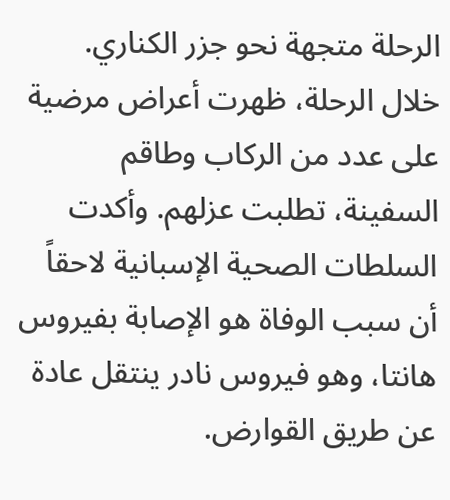الرحلة متجهة نحو جزر الكناري.
خلال الرحلة، ظهرت أعراض مرضية على عدد من الركاب وطاقم السفينة، تطلبت عزلهم. وأكدت السلطات الصحية الإسبانية لاحقاً أن سبب الوفاة هو الإصابة بفيروس هانتا، وهو فيروس نادر ينتقل عادة عن طريق القوارض.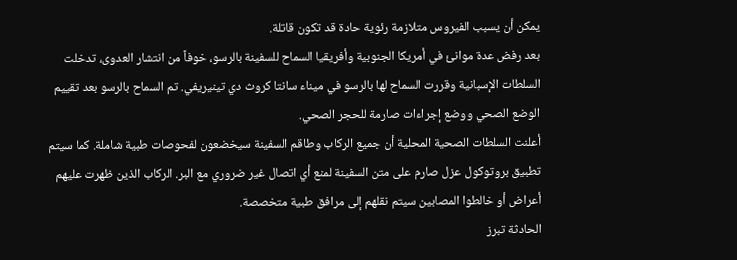يمكن أن يسبب الفيروس متلازمة رئوية حادة قد تكون قاتلة.
بعد رفض عدة موانئ في أمريكا الجنوبية وأفريقيا السماح للسفينة بالرسو، خوفاً من انتشار العدوى، تدخلت السلطات الإسبانية وقررت السماح لها بالرسو في ميناء سانتا كروث دي تينيريفي. تم السماح بالرسو بعد تقييم الوضع الصحي ووضع إجراءات صارمة للحجر الصحي.
أعلنت السلطات الصحية المحلية أن جميع الركاب وطاقم السفينة سيخضعون لفحوصات طبية شاملة. كما سيتم تطبيق بروتوكول عزل صارم على متن السفينة لمنع أي اتصال غير ضروري مع البر. الركاب الذين ظهرت عليهم أعراض أو خالطوا المصابين سيتم نقلهم إلى مرافق طبية متخصصة.
الحادثة تبرز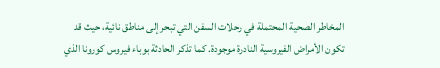المخاطر الصحية المحتملة في رحلات السفن التي تبحر إلى مناطق نائية، حيث قد تكون الأمراض الفيروسية النادرة موجودة. كما تذكر الحادثة بوباء فيروس كورونا الذي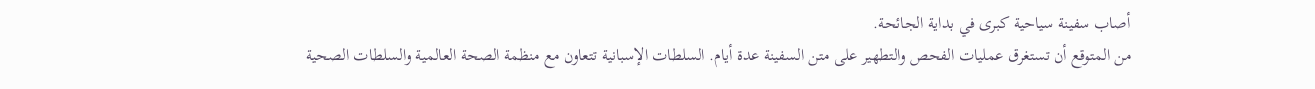أصاب سفينة سياحية كبرى في بداية الجائحة.
من المتوقع أن تستغرق عمليات الفحص والتطهير على متن السفينة عدة أيام. السلطات الإسبانية تتعاون مع منظمة الصحة العالمية والسلطات الصحية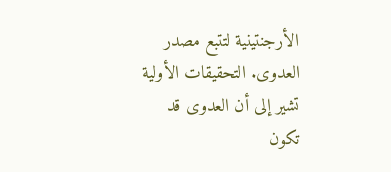الأرجنتينية لتتبع مصدر العدوى. التحقيقات الأولية تشير إلى أن العدوى قد تكون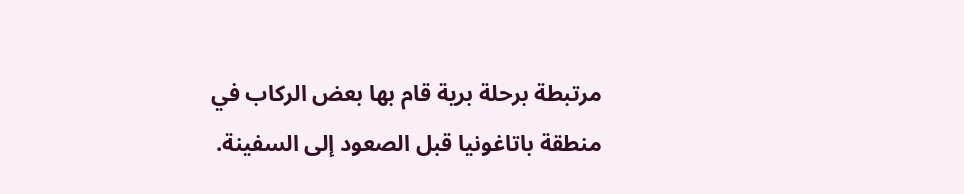مرتبطة برحلة برية قام بها بعض الركاب في منطقة باتاغونيا قبل الصعود إلى السفينة.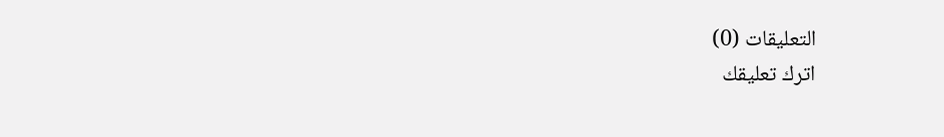التعليقات (0)
اترك تعليقك